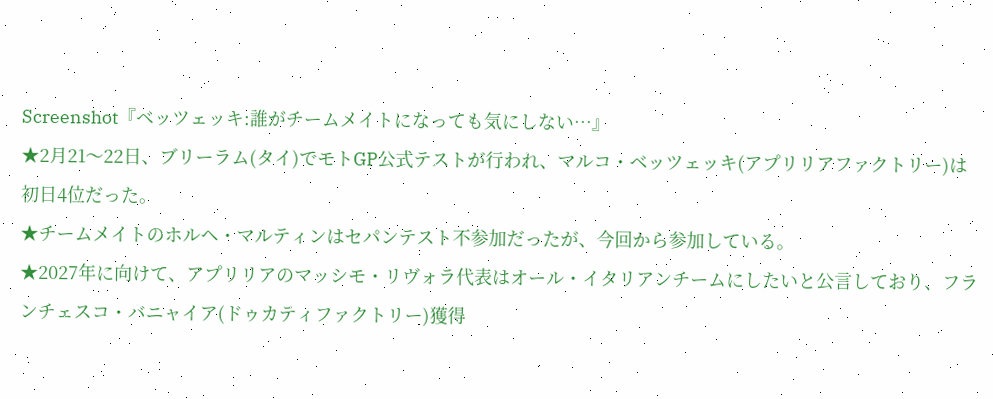Screenshot『ベッツェッキ:誰がチームメイトになっても気にしない…』
★2月21〜22日、ブリーラム(タイ)でモトGP公式テストが行われ、マルコ・ベッツェッキ(アプリリアファクトリー)は初日4位だった。
★チームメイトのホルヘ・マルティンはセパンテスト不参加だったが、今回から参加している。
★2027年に向けて、アプリリアのマッシモ・リヴォラ代表はオール・イタリアンチームにしたいと公言しており、フランチェスコ・バニャイア(ドゥカティファクトリー)獲得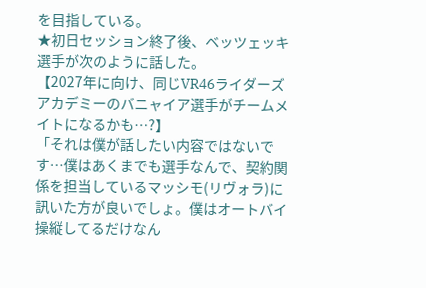を目指している。
★初日セッション終了後、ベッツェッキ選手が次のように話した。
【2027年に向け、同じVR46ライダーズアカデミーのバニャイア選手がチームメイトになるかも…?】
「それは僕が話したい内容ではないです…僕はあくまでも選手なんで、契約関係を担当しているマッシモ(リヴォラ)に訊いた方が良いでしょ。僕はオートバイ操縦してるだけなん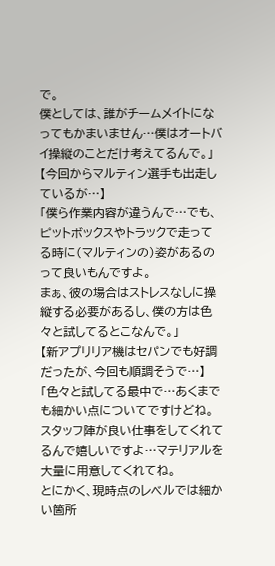で。
僕としては、誰がチームメイトになってもかまいません…僕はオートバイ操縦のことだけ考えてるんで。」
【今回からマルティン選手も出走しているが…】
「僕ら作業内容が違うんで…でも、ピットボックスやトラックで走ってる時に(マルティンの)姿があるのって良いもんですよ。
まぁ、彼の場合はストレスなしに操縦する必要があるし、僕の方は色々と試してるとこなんで。」
【新アプリリア機はセパンでも好調だったが、今回も順調そうで…】
「色々と試してる最中で…あくまでも細かい点についてですけどね。スタッフ陣が良い仕事をしてくれてるんで嬉しいですよ…マテリアルを大量に用意してくれてね。
とにかく、現時点のレベルでは細かい箇所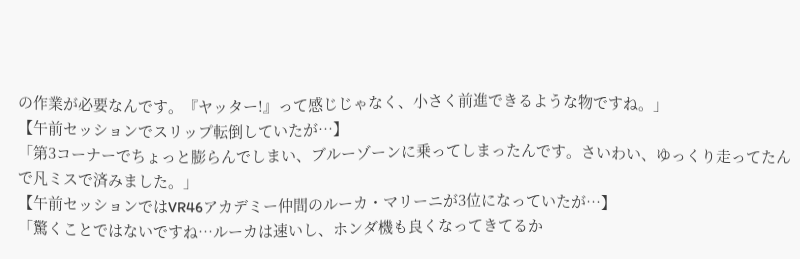の作業が必要なんです。『ヤッター!』って感じじゃなく、小さく前進できるような物ですね。」
【午前セッションでスリップ転倒していたが…】
「第3コーナーでちょっと膨らんでしまい、ブルーゾーンに乗ってしまったんです。さいわい、ゆっくり走ってたんで凡ミスで済みました。」
【午前セッションではVR46アカデミー仲間のルーカ・マリーニが3位になっていたが…】
「驚くことではないですね…ルーカは速いし、ホンダ機も良くなってきてるか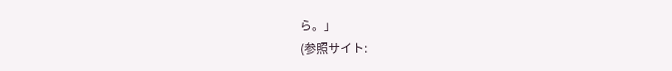ら。」
(参照サイト: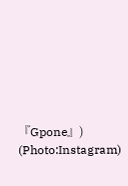『Gpone』)
(Photo:Instagram)